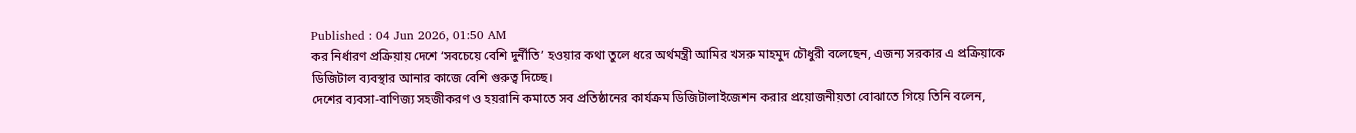Published : 04 Jun 2026, 01:50 AM
কর নির্ধারণ প্রক্রিয়ায় দেশে ‘সবচেয়ে বেশি দুর্নীতি’ হওয়ার কথা তুলে ধরে অর্থমন্ত্রী আমির খসরু মাহমুদ চৌধুরী বলেছেন, এজন্য সরকার এ প্রক্রিয়াকে ডিজিটাল ব্যবস্থার আনার কাজে বেশি গুরুত্ব দিচ্ছে।
দেশের ব্যবসা-বাণিজ্য সহজীকরণ ও হয়রানি কমাতে সব প্রতিষ্ঠানের কার্যক্রম ডিজিটালাইজেশন করার প্রয়োজনীয়তা বোঝাতে গিয়ে তিনি বলেন,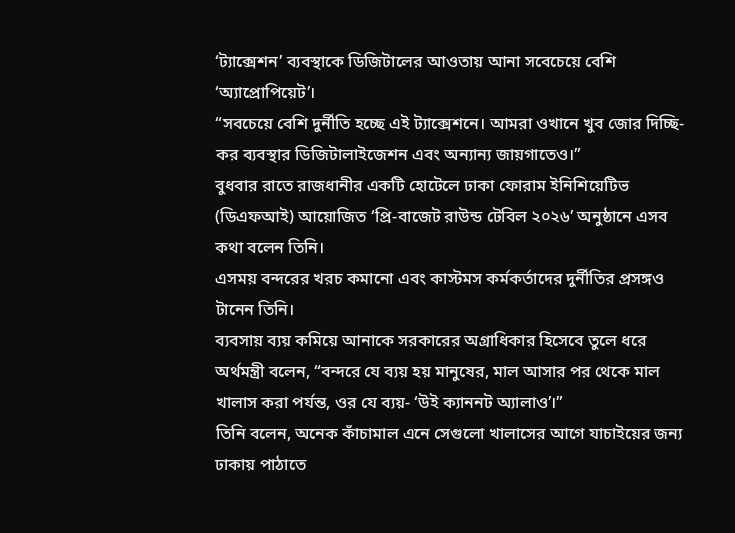‘ট্যাক্সেশন’ ব্যবস্থাকে ডিজিটালের আওতায় আনা সবেচেয়ে বেশি ‘অ্যাপ্রোপিয়েট’।
“সবচেয়ে বেশি দুর্নীতি হচ্ছে এই ট্যাক্সেশনে। আমরা ওখানে খুব জোর দিচ্ছি- কর ব্যবস্থার ডিজিটালাইজেশন এবং অন্যান্য জায়গাতেও।”
বুধবার রাতে রাজধানীর একটি হোটেলে ঢাকা ফোরাম ইনিশিয়েটিভ (ডিএফআই) আয়োজিত ‘প্রি-বাজেট রাউন্ড টেবিল ২০২৬’ অনুষ্ঠানে এসব কথা বলেন তিনি।
এসময় বন্দরের খরচ কমানো এবং কাস্টমস কর্মকর্তাদের দুর্নীতির প্রসঙ্গও টানেন তিনি।
ব্যবসায় ব্যয় কমিয়ে আনাকে সরকারের অগ্রাধিকার হিসেবে তুলে ধরে অর্থমন্ত্রী বলেন, “বন্দরে যে ব্যয় হয় মানুষের, মাল আসার পর থেকে মাল খালাস করা পর্যন্ত, ওর যে ব্যয়- ‘উই ক্যাননট অ্যালাও’।”
তিনি বলেন, অনেক কাঁচামাল এনে সেগুলো খালাসের আগে যাচাইয়ের জন্য ঢাকায় পাঠাতে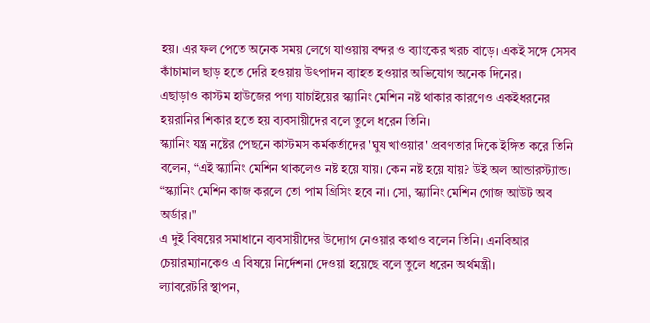হয়। এর ফল পেতে অনেক সময় লেগে যাওয়ায় বন্দর ও ব্যাংকের খরচ বাড়ে। একই সঙ্গে সেসব কাঁচামাল ছাড় হতে দেরি হওয়ায় উৎপাদন ব্যাহত হওয়ার অভিযোগ অনেক দিনের।
এছাড়াও কাস্টম হাউজের পণ্য যাচাইয়ের স্ক্যানিং মেশিন নষ্ট থাকার কারণেও একইধরনের হয়রানির শিকার হতে হয় ব্যবসায়ীদের বলে তুলে ধরেন তিনি।
স্ক্যানিং যন্ত্র নষ্টের পেছনে কাস্টমস কর্মকর্তাদের 'ঘুষ খাওয়ার' প্রবণতার দিকে ইঙ্গিত করে তিনি বলেন, “এই স্ক্যানিং মেশিন থাকলেও নষ্ট হয়ে যায়। কেন নষ্ট হয়ে যায়? উই অল আন্ডারস্ট্যান্ড।
“স্ক্যানিং মেশিন কাজ করলে তো পাম গ্রিসিং হবে না। সো, স্ক্যানিং মেশিন গোজ আউট অব অর্ডার।"
এ দুই বিষয়ের সমাধানে ব্যবসায়ীদের উদ্যোগ নেওয়ার কথাও বলেন তিনি। এনবিআর চেয়ারম্যানকেও এ বিষয়ে নির্দেশনা দেওয়া হয়েছে বলে তুলে ধরেন অর্থমন্ত্রী।
ল্যাবরেটরি স্থাপন,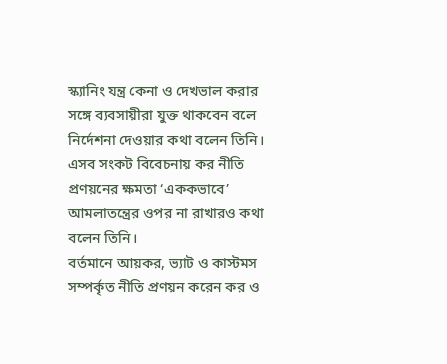স্ক্যানিং যন্ত্র কেনা ও দেখভাল করার সঙ্গে ব্যবসায়ীরা যুক্ত থাকবেন বলে নির্দেশনা দেওয়ার কথা বলেন তিনি।
এসব সংকট বিবেচনায় কর নীতি প্রণয়নের ক্ষমতা ‘এককভাবে’ আমলাতন্ত্রের ওপর না রাখারও কথা বলেন তিনি।
বর্তমানে আয়কর, ভ্যাট ও কাস্টমস সম্পর্কৃত নীতি প্রণয়ন করেন কর ও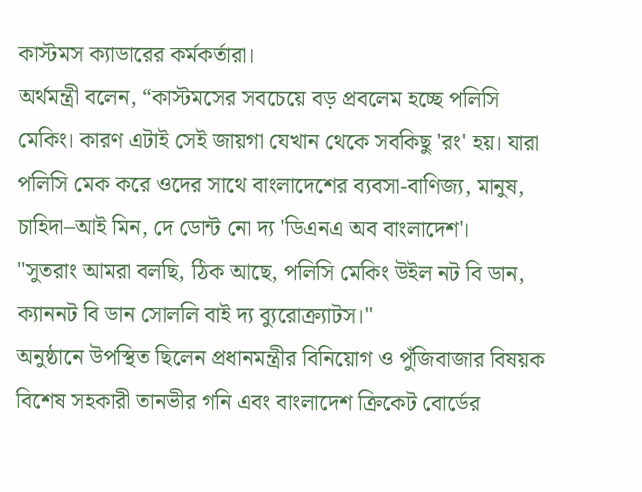কাস্টমস ক্যাডারের কর্মকর্তারা।
অর্থমন্ত্রী বলেন, “কাস্টমসের সবচেয়ে বড় প্রবলেম হচ্ছে পলিসি মেকিং। কারণ এটাই সেই জায়গা যেখান থেকে সবকিছু 'রং' হয়। যারা পলিসি মেক করে ওদের সাথে বাংলাদেশের ব্যবসা-বাণিজ্য, মানুষ, চাহিদা–আই মিন, দে ডোন্ট নো দ্য 'ডিএনএ অব বাংলাদেশ'।
"সুতরাং আমরা বলছি, ঠিক আছে, পলিসি মেকিং উইল নট বি ডান, ক্যাননট বি ডান সোললি বাই দ্য ব্যুরোক্র্যাটস।"
অনুষ্ঠানে উপস্থিত ছিলেন প্রধানমন্ত্রীর বিনিয়োগ ও পুঁজিবাজার বিষয়ক বিশেষ সহকারী তানভীর গনি এবং বাংলাদেশ ক্রিকেট বোর্ডের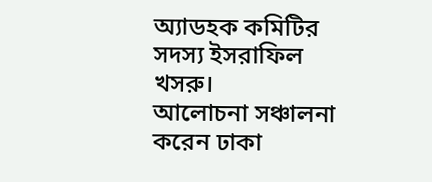অ্যাডহক কমিটির সদস্য ইসরাফিল খসরু।
আলোচনা সঞ্চালনা করেন ঢাকা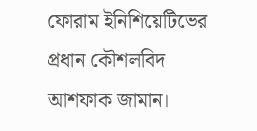ফোরাম ইনিশিয়েটিভের প্রধান কৌশলবিদ আশফাক জামান।